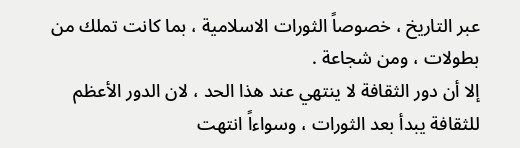عبر التاريخ ، خصوصاً الثورات الاسلامية ، بما كانت تملك من بطولات ، ومن شجاعة .
إلا أن دور الثقافة لا ينتهي عند هذا الحد ، لان الدور الأعظم للثقافة يبدأ بعد الثورات ، وسواءاً انتهت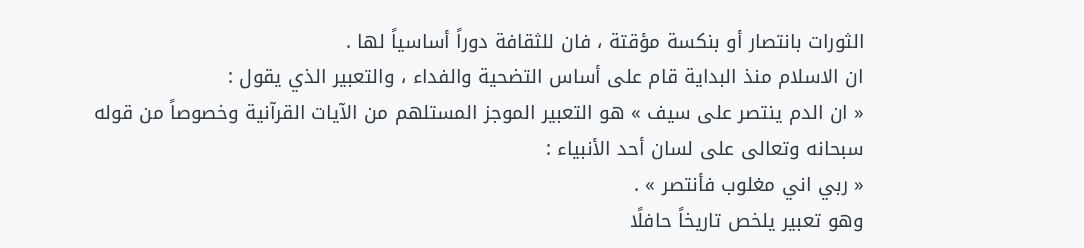الثورات بانتصار أو بنكسة مؤقتة ، فان للثقافة دوراً أساسياً لها .
ان الاسلام منذ البداية قام على أساس التضحية والفداء ، والتعبير الذي يقول :
« ان الدم ينتصر على سيف » هو التعبير الموجز المستلهم من الآيات القرآنية وخصوصاً من قوله سبحانه وتعالى على لسان أحد الأنبياء :
« ربي اني مغلوب فأنتصر » .
وهو تعبير يلخص تاريخاً حافلًا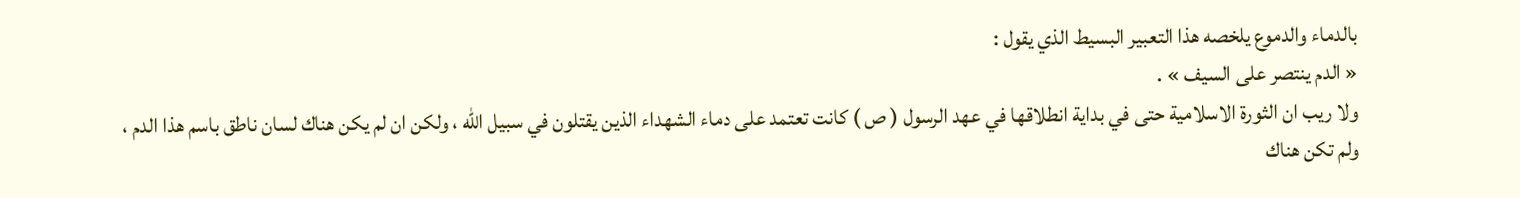بالدماء والدموع يلخصه هذا التعبير البسيط الذي يقول :
« الدم ينتصر على السيف » .
ولا ريب ان الثورة الاسلامية حتى في بداية انطلاقها في عهد الرسول ( ص ) كانت تعتمد على دماء الشهداء الذين يقتلون في سبيل الله ، ولكن ان لم يكن هناك لسان ناطق باسم هذا الدم ، ولم تكن هناك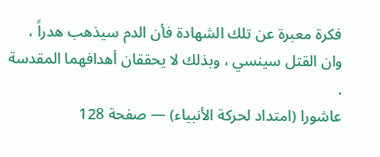فكرة معبرة عن تلك الشهادة فأن الدم سيذهب هدراً ، وان القتل سينسي ، وبذلك لا يحققان أهدافهما المقدسة .
عاشورا (امتداد لحركة الأنبياء) — صفحة 128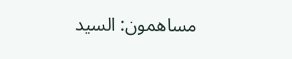مساهمون: السيد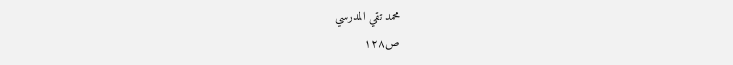محمد تقي المدرسي
ص١٢٨